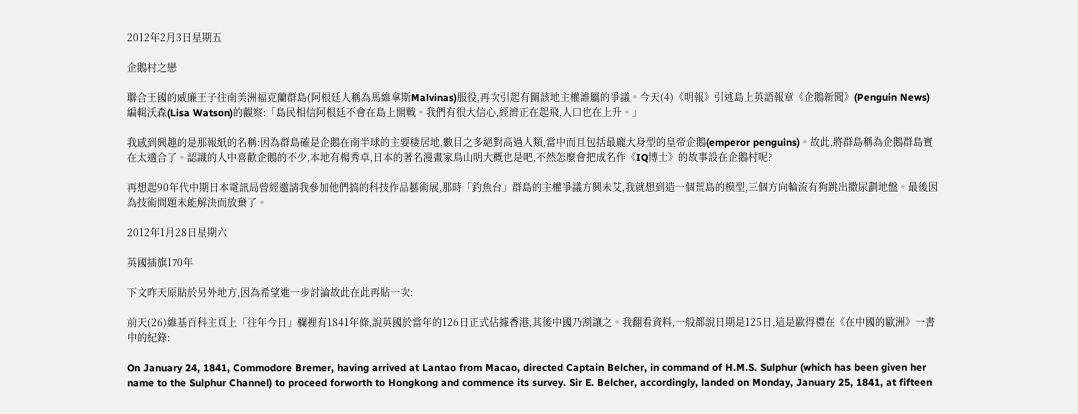2012年2月3日星期五

企鵝村之戀

聯合王國的威廉王子往南美洲福克蘭群島(阿根廷人稱為馬維拿斯Malvinas)服役,再次引起有關該地主權誰屬的爭議。今天(4)《明報》引述島上英語報章《企鵝新聞》(Penguin News)編輯沃森(Lisa Watson)的觀察:「島民相信阿根廷不會在島上開戰。我們有很大信心,經濟正在起飛,人口也在上升。」

我感到興趣的是那報紙的名稱:因為群島確是企鵝在南半球的主要棲居地,數目之多絕對高過人類,當中而且包括最龐大身型的皇帝企鵝(emperor penguins)。故此,將群島稱為企鵝群島實在太適合了。認識的人中喜歡企鵝的不少,本地有楊秀卓,日本的著名漫畫家鳥山明大概也是吧,不然怎麼會把成名作《IQ博士》的故事設在企鵝村呢?

再想起90年代中期日本電訊局曾經邀請我參加他們搞的科技作品藝術展,那時「釣魚台」群島的主權爭議方興未艾,我就想到造一個荒島的模型,三個方向輪流有狗跳出撒尿劃地盤。最後因為技術問題未能解決而放棄了。

2012年1月28日星期六

英國插旗170年

下文昨天原貼於另外地方,因為希望進一步討論故此在此再貼一次:

前天(26)維基百科主頁上「往年今日」欄裡有1841年條,說英國於當年的126日正式佔據香港,其後中國乃割讓之。我翻看資料,一般都說日期是125日,這是歐得禮在《在中國的歐洲》一書中的紀錄:

On January 24, 1841, Commodore Bremer, having arrived at Lantao from Macao, directed Captain Belcher, in command of H.M.S. Sulphur (which has been given her name to the Sulphur Channel) to proceed forworth to Hongkong and commence its survey. Sir E. Belcher, accordingly, landed on Monday, January 25, 1841, at fifteen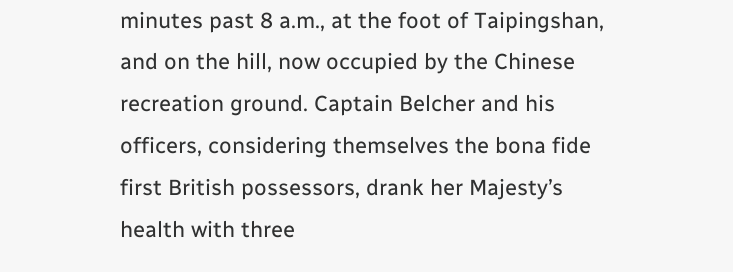minutes past 8 a.m., at the foot of Taipingshan, and on the hill, now occupied by the Chinese recreation ground. Captain Belcher and his officers, considering themselves the bona fide first British possessors, drank her Majesty’s health with three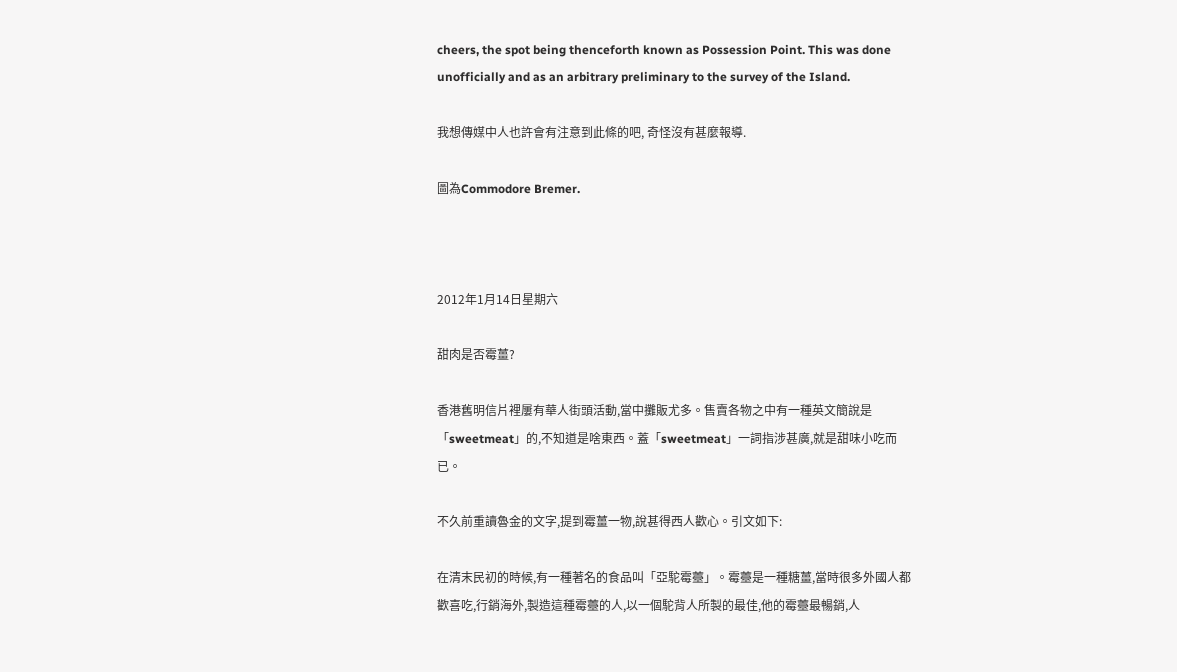cheers, the spot being thenceforth known as Possession Point. This was done unofficially and as an arbitrary preliminary to the survey of the Island.

我想傳媒中人也許會有注意到此條的吧, 奇怪沒有甚麼報導.

圖為Commodore Bremer.



2012年1月14日星期六

甜肉是否霉薑?

香港舊明信片裡屢有華人街頭活動,當中攤販尤多。售賣各物之中有一種英文簡說是「sweetmeat」的,不知道是啥東西。蓋「sweetmeat」一詞指涉甚廣,就是甜味小吃而已。

不久前重讀魯金的文字,提到霉薑一物,說甚得西人歡心。引文如下:

在清末民初的時候,有一種著名的食品叫「亞駝霉薹」。霉薹是一種糖薑,當時很多外國人都歡喜吃,行銷海外,製造這種霉薹的人,以一個駝背人所製的最佳,他的霉薹最暢銷,人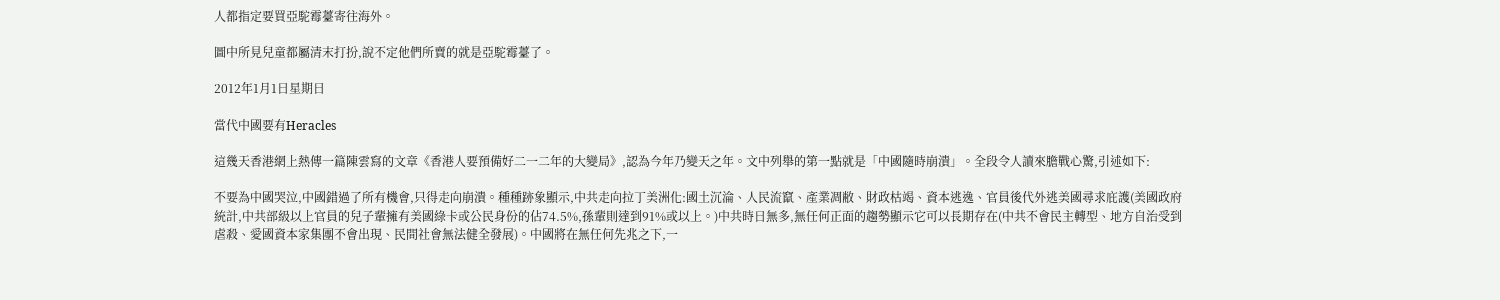人都指定要買亞駝霉薹寄往海外。

圖中所見兒童都屬清末打扮,說不定他們所賣的就是亞駝霉薹了。

2012年1月1日星期日

當代中國要有Heracles

這幾天香港網上熱傳一篇陳雲寫的文章《香港人要預備好二一二年的大變局》,認為今年乃變天之年。文中列舉的第一點就是「中國隨時崩潰」。全段令人讀來膽戰心驚,引述如下:

不要為中國哭泣,中國錯過了所有機會,只得走向崩潰。種種跡象顯示,中共走向拉丁美洲化:國土沉淪、人民流竄、產業凋敝、財政枯竭、資本逃逸、官員後代外逃美國尋求庇護(美國政府統計,中共部級以上官員的兒子輩擁有美國綠卡或公民身份的佔74.5%,孫輩則達到91%或以上。)中共時日無多,無任何正面的趨勢顯示它可以長期存在(中共不會民主轉型、地方自治受到虐殺、愛國資本家集團不會出現、民間社會無法健全發展)。中國將在無任何先兆之下,一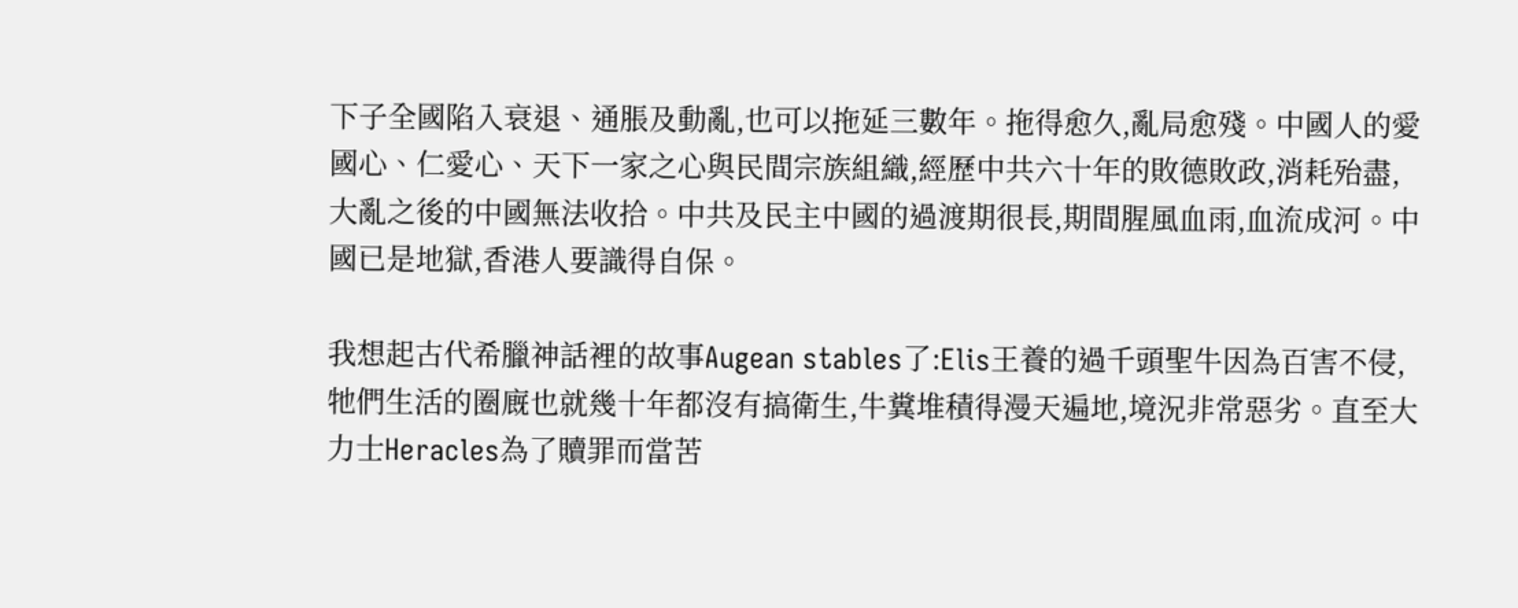下子全國陷入衰退、通脹及動亂,也可以拖延三數年。拖得愈久,亂局愈殘。中國人的愛國心、仁愛心、天下一家之心與民間宗族組織,經歷中共六十年的敗德敗政,消耗殆盡,大亂之後的中國無法收拾。中共及民主中國的過渡期很長,期間腥風血雨,血流成河。中國已是地獄,香港人要識得自保。

我想起古代希臘神話裡的故事Augean stables了:Elis王養的過千頭聖牛因為百害不侵,牠們生活的圈廐也就幾十年都沒有搞衛生,牛糞堆積得漫天遍地,境況非常惡劣。直至大力士Heracles為了贖罪而當苦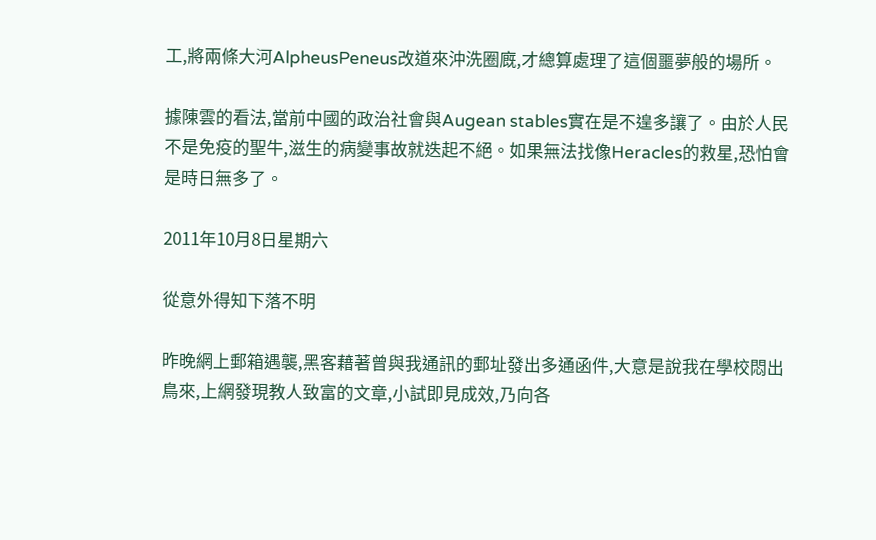工,將兩條大河AlpheusPeneus改道來沖洗圈廐,才總算處理了這個噩夢般的場所。

據陳雲的看法,當前中國的政治社會與Augean stables實在是不遑多讓了。由於人民不是免疫的聖牛,滋生的病變事故就迭起不絕。如果無法找像Heracles的救星,恐怕會是時日無多了。

2011年10月8日星期六

從意外得知下落不明

昨晚網上郵箱遇襲,黑客藉著曾與我通訊的郵址發出多通函件,大意是說我在學校悶出鳥來,上網發現教人致富的文章,小試即見成效,乃向各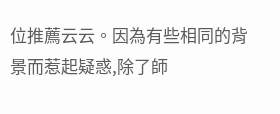位推薦云云。因為有些相同的背景而惹起疑惑,除了師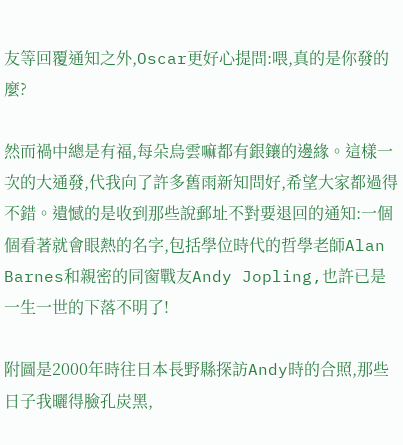友等回覆通知之外,Oscar更好心提問:喂,真的是你發的麼?

然而禍中總是有福,每朵烏雲嘛都有銀鑲的邊緣。這樣一次的大通發,代我向了許多舊雨新知問好,希望大家都過得不錯。遺憾的是收到那些說郵址不對要退回的通知:一個個看著就會眼熱的名字,包括學位時代的哲學老師Alan Barnes和親密的同窗戰友Andy Jopling,也許已是一生一世的下落不明了!

附圖是2000年時往日本長野縣探訪Andy時的合照,那些日子我曬得臉孔炭黑,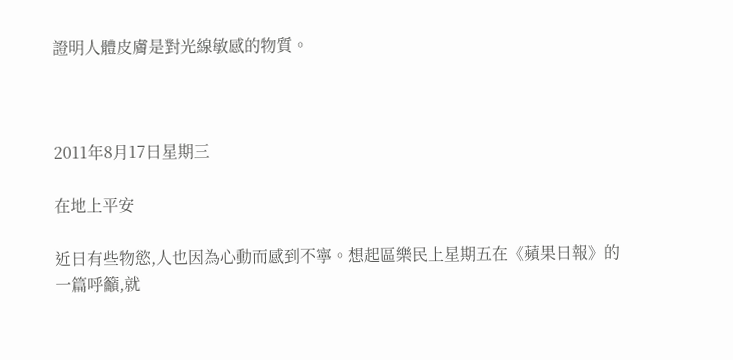證明人體皮膚是對光線敏感的物質。



2011年8月17日星期三

在地上平安

近日有些物慾,人也因為心動而感到不寧。想起區樂民上星期五在《蘋果日報》的一篇呼籲,就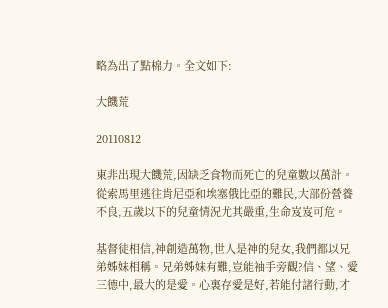略為出了點棉力。全文如下:

大饑荒

20110812

東非出現大饑荒,因缺乏食物而死亡的兒童數以萬計。從索馬里逃往肯尼亞和埃塞俄比亞的難民,大部份營養不良,五歲以下的兒童情況尤其嚴重,生命岌岌可危。

基督徒相信,神創造萬物,世人是神的兒女,我們都以兄弟姊妹相稱。兄弟姊妹有難,豈能袖手旁觀?信、望、愛三德中,最大的是愛。心裏存愛是好,若能付諸行動,才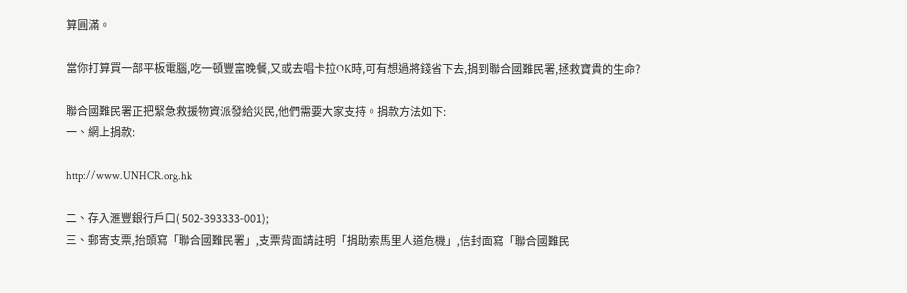算圓滿。

當你打算買一部平板電腦,吃一頓豐富晚餐,又或去唱卡拉OK時,可有想過將錢省下去,捐到聯合國難民署,拯救寶貴的生命?

聯合國難民署正把緊急救援物資派發給災民,他們需要大家支持。捐款方法如下:
一、網上捐款:

http://www.UNHCR.org.hk

二、存入滙豐銀行戶口( 502-393333-001);
三、郵寄支票,抬頭寫「聯合國難民署」,支票背面請註明「捐助索馬里人道危機」,信封面寫「聯合國難民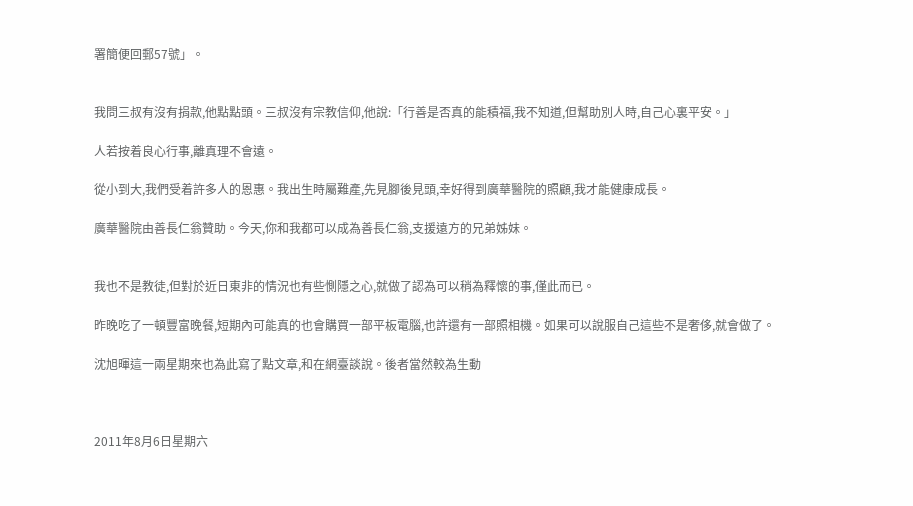署簡便回郵57號」。


我問三叔有沒有捐款,他點點頭。三叔沒有宗教信仰,他說:「行善是否真的能積福,我不知道,但幫助別人時,自己心裏平安。」

人若按着良心行事,離真理不會遠。

從小到大,我們受着許多人的恩惠。我出生時屬難產,先見腳後見頭,幸好得到廣華醫院的照顧,我才能健康成長。

廣華醫院由善長仁翁贊助。今天,你和我都可以成為善長仁翁,支援遠方的兄弟姊妹。


我也不是教徒,但對於近日東非的情況也有些惻隱之心,就做了認為可以稍為釋懷的事,僅此而已。

昨晚吃了一頓豐富晚餐,短期內可能真的也會購買一部平板電腦,也許還有一部照相機。如果可以說服自己這些不是奢侈,就會做了。

沈旭暉這一兩星期來也為此寫了點文章,和在網臺談說。後者當然較為生動



2011年8月6日星期六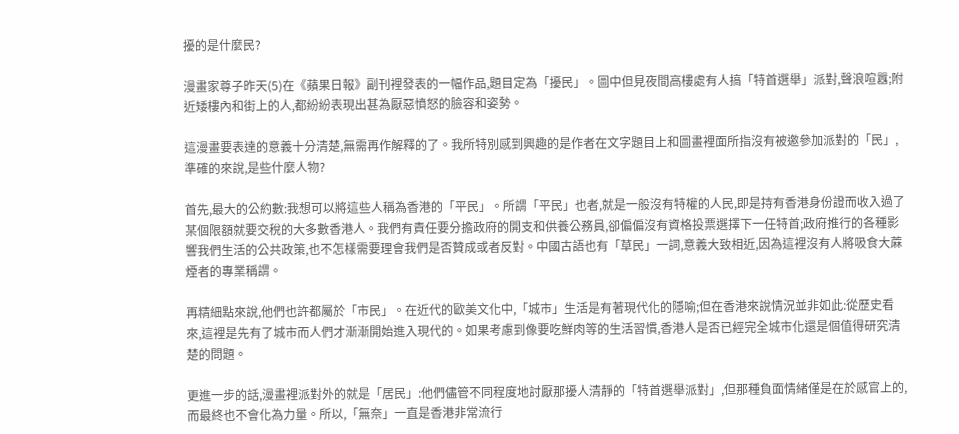擾的是什麼民?

漫畫家尊子昨天(5)在《蘋果日報》副刊裡發表的一幅作品,題目定為「擾民」。圖中但見夜間高樓處有人搞「特首選舉」派對,聲浪喧囂;附近矮樓內和街上的人,都紛紛表現出甚為厭惡憤怒的臉容和姿勢。

這漫畫要表達的意義十分清楚,無需再作解釋的了。我所特別感到興趣的是作者在文字題目上和圖畫裡面所指沒有被邀參加派對的「民」,準確的來說,是些什麼人物?

首先,最大的公約數:我想可以將這些人稱為香港的「平民」。所謂「平民」也者,就是一般沒有特權的人民,即是持有香港身份證而收入過了某個限額就要交稅的大多數香港人。我們有責任要分擔政府的開支和供養公務員,卻偏偏沒有資格投票選擇下一任特首;政府推行的各種影響我們生活的公共政策,也不怎樣需要理會我們是否贊成或者反對。中國古語也有「草民」一詞,意義大致相近,因為這裡沒有人將吸食大蔴煙者的專業稱謂。

再精細點來說,他們也許都屬於「市民」。在近代的歐美文化中,「城市」生活是有著現代化的隱喻;但在香港來說情況並非如此:從歷史看來,這裡是先有了城市而人們才漸漸開始進入現代的。如果考慮到像要吃鮮肉等的生活習慣,香港人是否已經完全城市化還是個值得研究清楚的問題。

更進一步的話,漫畫裡派對外的就是「居民」:他們儘管不同程度地討厭那擾人清靜的「特首選舉派對」,但那種負面情緒僅是在於感官上的,而最終也不會化為力量。所以,「無奈」一直是香港非常流行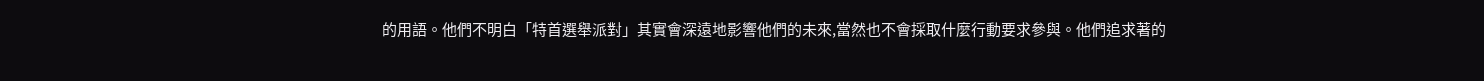的用語。他們不明白「特首選舉派對」其實會深遠地影響他們的未來,當然也不會採取什麼行動要求參與。他們追求著的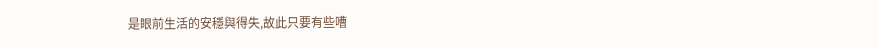是眼前生活的安穩與得失,故此只要有些嘈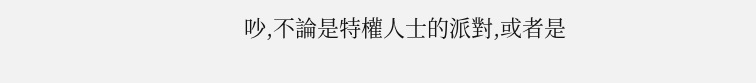吵,不論是特權人士的派對,或者是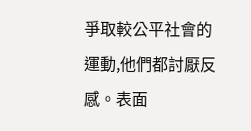爭取較公平社會的運動,他們都討厭反感。表面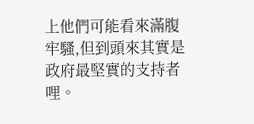上他們可能看來滿腹牢騷,但到頭來其實是政府最堅實的支持者哩。